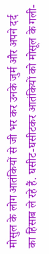मोसुल के लोग आतंकियों से जी भर कर उनके जुर्म और अपने दर्द का हिसाब ले रहे हैं. घसीट-घसीटकर आतंकियों को मोसूल के गली-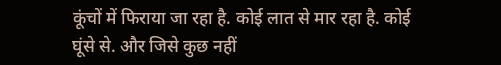कूंचों में फिराया जा रहा है. कोई लात से मार रहा है. कोई घूंसे से. और जिसे कुछ नहीं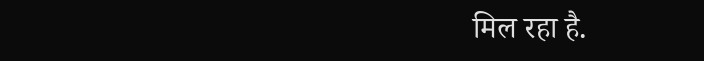मिल रहा है.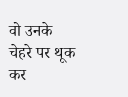वो उनके चेहरे पर थूक कर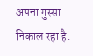अपना गुस्सा निकाल रहा है.